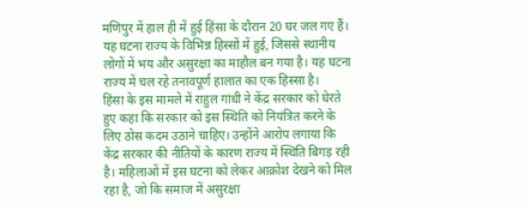मणिपुर में हाल ही में हुई हिंसा के दौरान 20 घर जल गए हैं। यह घटना राज्य के विभिन्न हिस्सों में हुई, जिससे स्थानीय लोगों में भय और असुरक्षा का माहौल बन गया है। यह घटना राज्य में चल रहे तनावपूर्ण हालात का एक हिस्सा है।
हिंसा के इस मामले में राहुल गांधी ने केंद्र सरकार को घेरते हुए कहा कि सरकार को इस स्थिति को नियंत्रित करने के लिए ठोस कदम उठाने चाहिए। उन्होंने आरोप लगाया कि केंद्र सरकार की नीतियों के कारण राज्य में स्थिति बिगड़ रही है। महिलाओं में इस घटना को लेकर आक्रोश देखने को मिल रहा है, जो कि समाज में असुरक्षा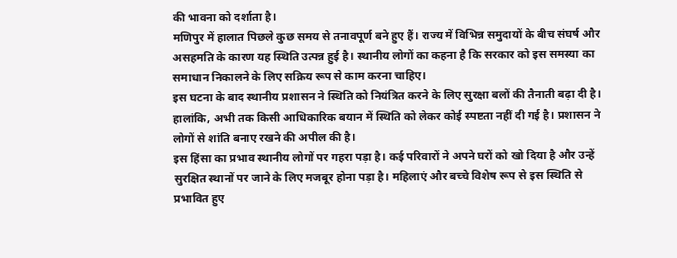की भावना को दर्शाता है।
मणिपुर में हालात पिछले कुछ समय से तनावपूर्ण बने हुए हैं। राज्य में विभिन्न समुदायों के बीच संघर्ष और असहमति के कारण यह स्थिति उत्पन्न हुई है। स्थानीय लोगों का कहना है कि सरकार को इस समस्या का समाधान निकालने के लिए सक्रिय रूप से काम करना चाहिए।
इस घटना के बाद स्थानीय प्रशासन ने स्थिति को नियंत्रित करने के लिए सुरक्षा बलों की तैनाती बढ़ा दी है। हालांकि, अभी तक किसी आधिकारिक बयान में स्थिति को लेकर कोई स्पष्टता नहीं दी गई है। प्रशासन ने लोगों से शांति बनाए रखने की अपील की है।
इस हिंसा का प्रभाव स्थानीय लोगों पर गहरा पड़ा है। कई परिवारों ने अपने घरों को खो दिया है और उन्हें सुरक्षित स्थानों पर जाने के लिए मजबूर होना पड़ा है। महिलाएं और बच्चे विशेष रूप से इस स्थिति से प्रभावित हुए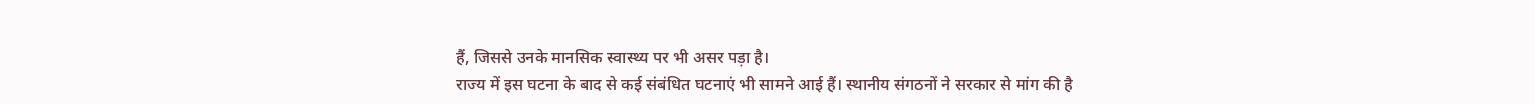हैं, जिससे उनके मानसिक स्वास्थ्य पर भी असर पड़ा है।
राज्य में इस घटना के बाद से कई संबंधित घटनाएं भी सामने आई हैं। स्थानीय संगठनों ने सरकार से मांग की है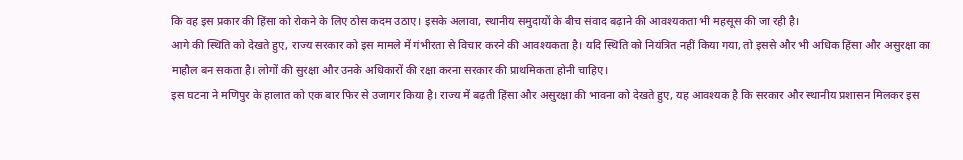कि वह इस प्रकार की हिंसा को रोकने के लिए ठोस कदम उठाए। इसके अलावा, स्थानीय समुदायों के बीच संवाद बढ़ाने की आवश्यकता भी महसूस की जा रही है।
आगे की स्थिति को देखते हुए, राज्य सरकार को इस मामले में गंभीरता से विचार करने की आवश्यकता है। यदि स्थिति को नियंत्रित नहीं किया गया, तो इससे और भी अधिक हिंसा और असुरक्षा का माहौल बन सकता है। लोगों की सुरक्षा और उनके अधिकारों की रक्षा करना सरकार की प्राथमिकता होनी चाहिए।
इस घटना ने मणिपुर के हालात को एक बार फिर से उजागर किया है। राज्य में बढ़ती हिंसा और असुरक्षा की भावना को देखते हुए, यह आवश्यक है कि सरकार और स्थानीय प्रशासन मिलकर इस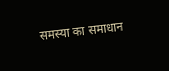समस्या का समाधान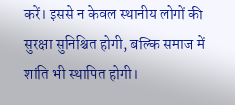करें। इससे न केवल स्थानीय लोगों की सुरक्षा सुनिश्चित होगी, बल्कि समाज में शांति भी स्थापित होगी।